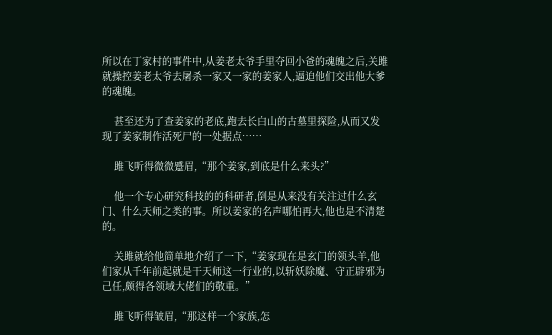所以在丁家村的事件中,从姜老太爷手里夺回小爸的魂魄之后,关雎就操控姜老太爷去屠杀一家又一家的姜家人,逼迫他们交出他大爹的魂魄。

    甚至还为了查姜家的老底,跑去长白山的古墓里探险,从而又发现了姜家制作活死尸的一处据点……

    雎飞听得微微蹙眉,“那个姜家,到底是什么来头?”

    他一个专心研究科技的的科研者,倒是从来没有关注过什么玄门、什么天师之类的事。所以姜家的名声哪怕再大,他也是不清楚的。

    关雎就给他简单地介绍了一下,“姜家现在是玄门的领头羊,他们家从千年前起就是干天师这一行业的,以斩妖除魔、守正辟邪为己任,颇得各领域大佬们的敬重。”

    雎飞听得皱眉,“那这样一个家族,怎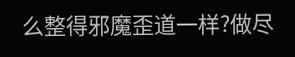么整得邪魔歪道一样?做尽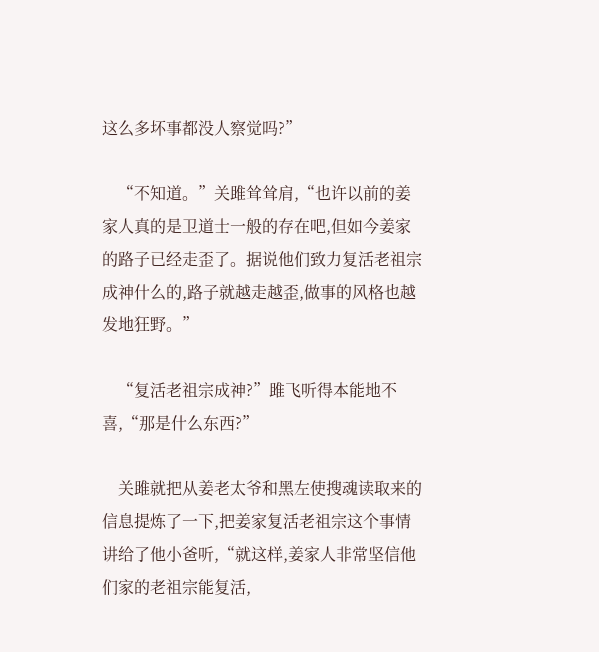这么多坏事都没人察觉吗?”

    “不知道。”关雎耸耸肩,“也许以前的姜家人真的是卫道士一般的存在吧,但如今姜家的路子已经走歪了。据说他们致力复活老祖宗成神什么的,路子就越走越歪,做事的风格也越发地狂野。”

    “复活老祖宗成神?”雎飞听得本能地不喜,“那是什么东西?”

    关雎就把从姜老太爷和黑左使搜魂读取来的信息提炼了一下,把姜家复活老祖宗这个事情讲给了他小爸听,“就这样,姜家人非常坚信他们家的老祖宗能复活,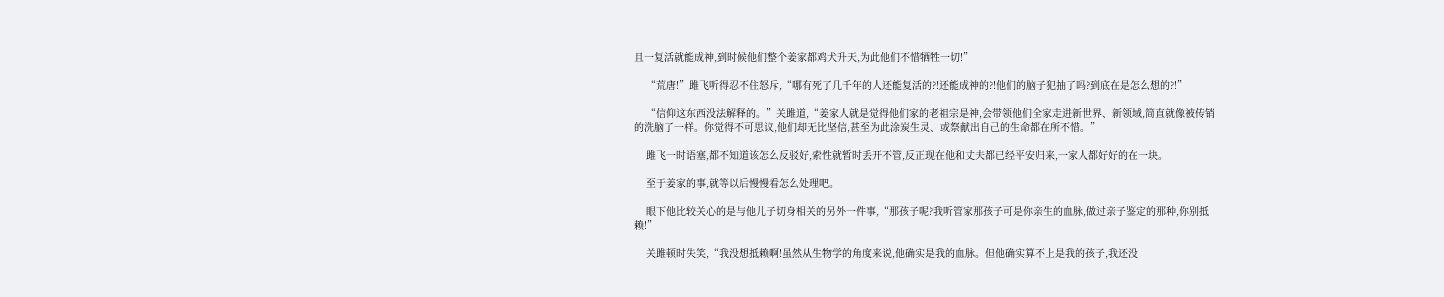且一复活就能成神,到时候他们整个姜家都鸡犬升天,为此他们不惜牺牲一切!”

    “荒唐!”雎飞听得忍不住怒斥,“哪有死了几千年的人还能复活的?!还能成神的?!他们的脑子犯抽了吗?到底在是怎么想的?!”

    “信仰这东西没法解释的。”关雎道,“姜家人就是觉得他们家的老祖宗是神,会带领他们全家走进新世界、新领域,简直就像被传销的洗脑了一样。你觉得不可思议,他们却无比坚信,甚至为此涂炭生灵、或祭献出自己的生命都在所不惜。”

    雎飞一时语塞,都不知道该怎么反驳好,索性就暂时丢开不管,反正现在他和丈夫都已经平安归来,一家人都好好的在一块。

    至于姜家的事,就等以后慢慢看怎么处理吧。

    眼下他比较关心的是与他儿子切身相关的另外一件事,“那孩子呢?我听管家那孩子可是你亲生的血脉,做过亲子鉴定的那种,你别抵赖!”

    关雎顿时失笑,“我没想抵赖啊!虽然从生物学的角度来说,他确实是我的血脉。但他确实算不上是我的孩子,我还没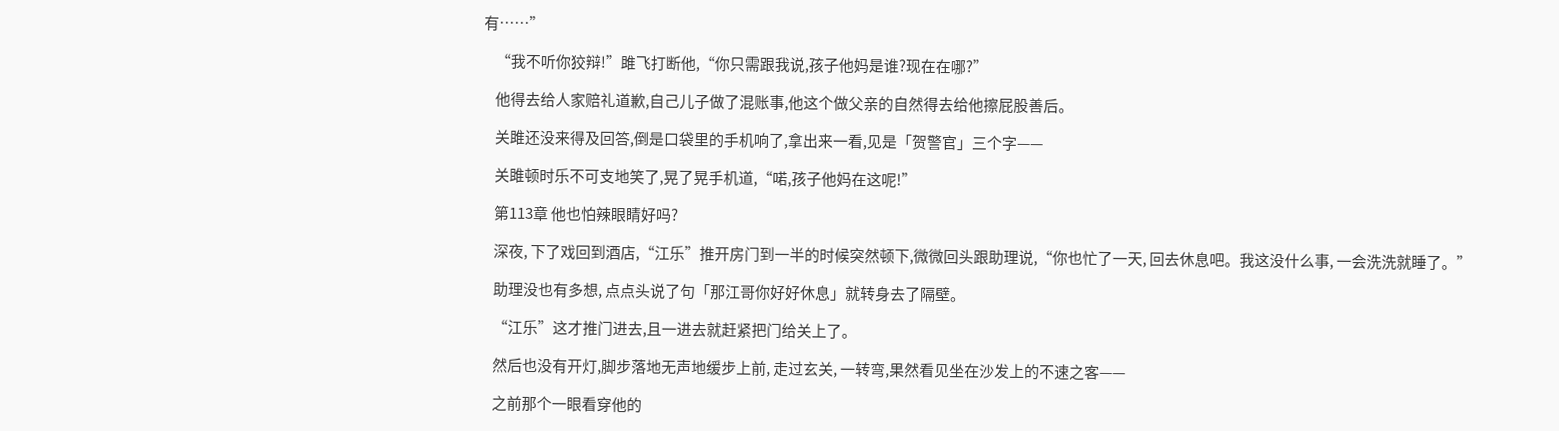有……”

    “我不听你狡辩!”雎飞打断他,“你只需跟我说,孩子他妈是谁?现在在哪?”

    他得去给人家赔礼道歉,自己儿子做了混账事,他这个做父亲的自然得去给他擦屁股善后。

    关雎还没来得及回答,倒是口袋里的手机响了,拿出来一看,见是「贺警官」三个字——

    关雎顿时乐不可支地笑了,晃了晃手机道,“喏,孩子他妈在这呢!”

    第113章 他也怕辣眼睛好吗?

    深夜, 下了戏回到酒店,“江乐”推开房门到一半的时候突然顿下,微微回头跟助理说,“你也忙了一天, 回去休息吧。我这没什么事, 一会洗洗就睡了。”

    助理没也有多想, 点点头说了句「那江哥你好好休息」就转身去了隔壁。

    “江乐”这才推门进去,且一进去就赶紧把门给关上了。

    然后也没有开灯,脚步落地无声地缓步上前, 走过玄关, 一转弯,果然看见坐在沙发上的不速之客——

    之前那个一眼看穿他的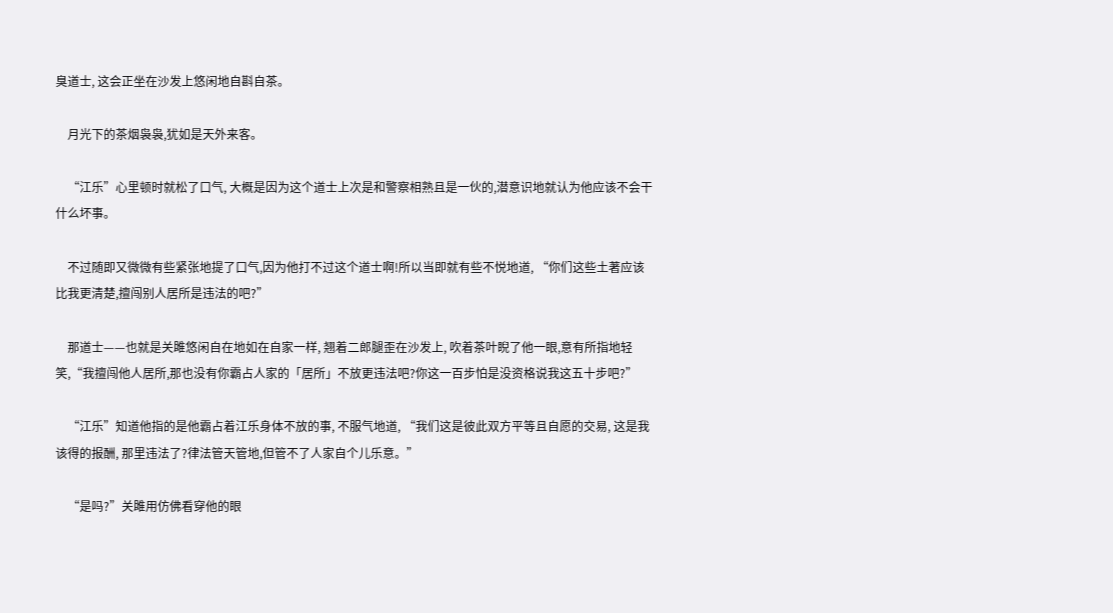臭道士, 这会正坐在沙发上悠闲地自斟自茶。

    月光下的茶烟袅袅,犹如是天外来客。

    “江乐”心里顿时就松了口气, 大概是因为这个道士上次是和警察相熟且是一伙的,潜意识地就认为他应该不会干什么坏事。

    不过随即又微微有些紧张地提了口气,因为他打不过这个道士啊!所以当即就有些不悦地道, “你们这些土著应该比我更清楚,擅闯别人居所是违法的吧?”

    那道士——也就是关雎悠闲自在地如在自家一样, 翘着二郎腿歪在沙发上, 吹着茶叶睨了他一眼,意有所指地轻笑,“我擅闯他人居所,那也没有你霸占人家的「居所」不放更违法吧?你这一百步怕是没资格说我这五十步吧?”

    “江乐”知道他指的是他霸占着江乐身体不放的事, 不服气地道, “我们这是彼此双方平等且自愿的交易, 这是我该得的报酬, 那里违法了?律法管天管地,但管不了人家自个儿乐意。”

    “是吗?”关雎用仿佛看穿他的眼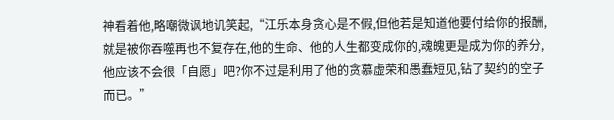神看着他,略嘲微讽地讥笑起,“江乐本身贪心是不假,但他若是知道他要付给你的报酬,就是被你吞噬再也不复存在,他的生命、他的人生都变成你的,魂魄更是成为你的养分,他应该不会很「自愿」吧?你不过是利用了他的贪慕虚荣和愚蠢短见,钻了契约的空子而已。”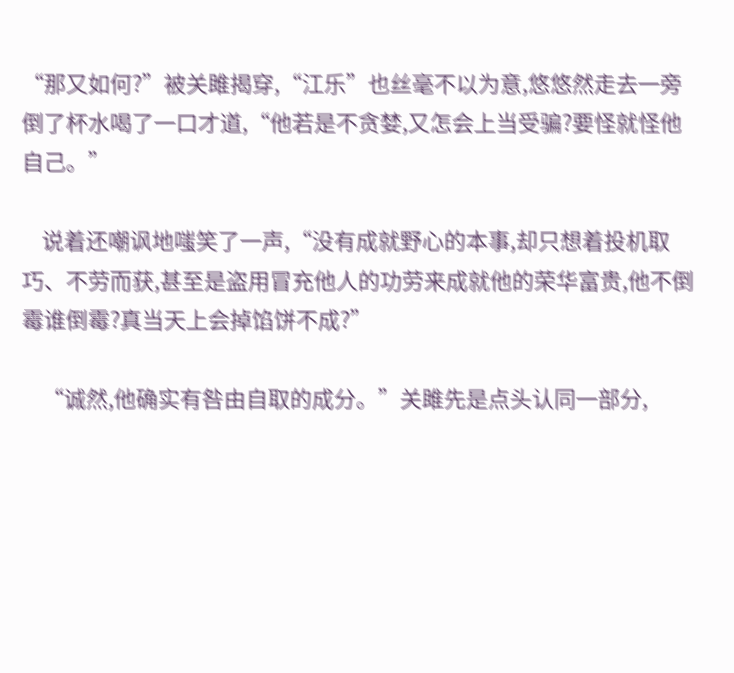“那又如何?”被关雎揭穿,“江乐”也丝毫不以为意,悠悠然走去一旁倒了杯水喝了一口才道,“他若是不贪婪,又怎会上当受骗?要怪就怪他自己。”

    说着还嘲讽地嗤笑了一声,“没有成就野心的本事,却只想着投机取巧、不劳而获,甚至是盗用冒充他人的功劳来成就他的荣华富贵,他不倒霉谁倒霉?真当天上会掉馅饼不成?”

    “诚然,他确实有咎由自取的成分。”关雎先是点头认同一部分,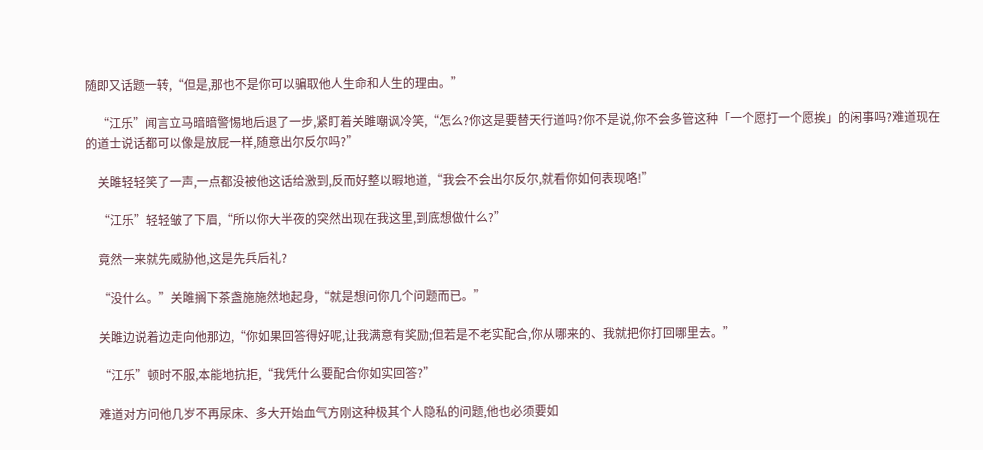随即又话题一转,“但是,那也不是你可以骗取他人生命和人生的理由。”

    “江乐”闻言立马暗暗警惕地后退了一步,紧盯着关雎嘲讽冷笑,“怎么?你这是要替天行道吗?你不是说,你不会多管这种「一个愿打一个愿挨」的闲事吗?难道现在的道士说话都可以像是放屁一样,随意出尔反尔吗?”

    关雎轻轻笑了一声,一点都没被他这话给激到,反而好整以暇地道,“我会不会出尔反尔,就看你如何表现咯!”

    “江乐”轻轻皱了下眉,“所以你大半夜的突然出现在我这里,到底想做什么?”

    竟然一来就先威胁他,这是先兵后礼?

    “没什么。”关雎搁下茶盏施施然地起身,“就是想问你几个问题而已。”

    关雎边说着边走向他那边,“你如果回答得好呢,让我满意有奖励;但若是不老实配合,你从哪来的、我就把你打回哪里去。”

    “江乐”顿时不服,本能地抗拒,“我凭什么要配合你如实回答?”

    难道对方问他几岁不再尿床、多大开始血气方刚这种极其个人隐私的问题,他也必须要如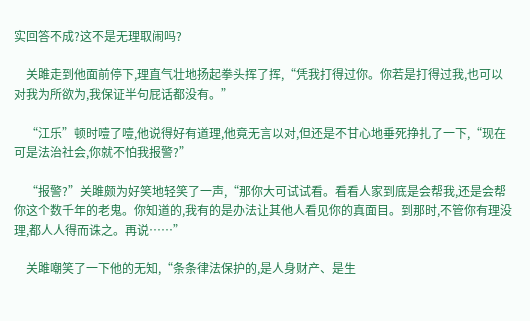实回答不成?这不是无理取闹吗?

    关雎走到他面前停下,理直气壮地扬起拳头挥了挥,“凭我打得过你。你若是打得过我,也可以对我为所欲为,我保证半句屁话都没有。”

    “江乐”顿时噎了噎,他说得好有道理,他竟无言以对,但还是不甘心地垂死挣扎了一下,“现在可是法治社会,你就不怕我报警?”

    “报警?”关雎颇为好笑地轻笑了一声,“那你大可试试看。看看人家到底是会帮我,还是会帮你这个数千年的老鬼。你知道的,我有的是办法让其他人看见你的真面目。到那时,不管你有理没理,都人人得而诛之。再说……”

    关雎嘲笑了一下他的无知,“条条律法保护的,是人身财产、是生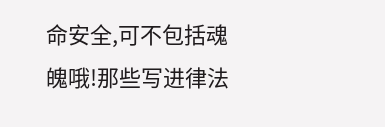命安全,可不包括魂魄哦!那些写进律法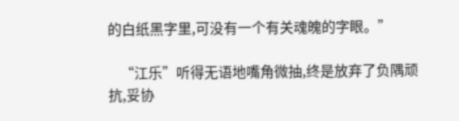的白纸黑字里,可没有一个有关魂魄的字眼。”

    “江乐”听得无语地嘴角微抽,终是放弃了负隅顽抗,妥协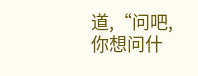道,“问吧,你想问什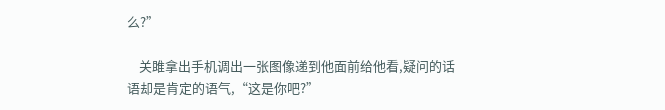么?”

    关雎拿出手机调出一张图像递到他面前给他看,疑问的话语却是肯定的语气,“这是你吧?”